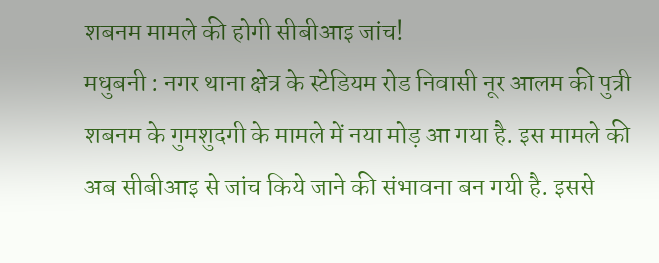शबनम मामले की होगी सीबीआइ जांच!
मधुबनी : नगर थाना क्षेत्र के स्टेडियम रोड निवासी नूर आलम की पुत्री शबनम के गुमशुदगी के मामले में नया मोड़ आ गया है. इस मामले की अब सीबीआइ से जांच किये जाने की संभावना बन गयी है. इससे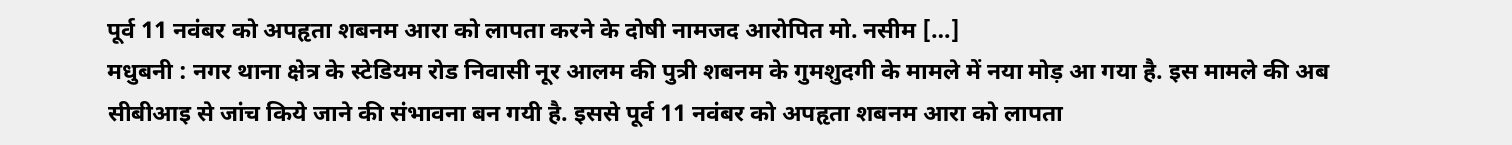पूर्व 11 नवंबर को अपहृता शबनम आरा को लापता करने के दोषी नामजद आरोपित मो. नसीम […]
मधुबनी : नगर थाना क्षेत्र के स्टेडियम रोड निवासी नूर आलम की पुत्री शबनम के गुमशुदगी के मामले में नया मोड़ आ गया है. इस मामले की अब सीबीआइ से जांच किये जाने की संभावना बन गयी है. इससे पूर्व 11 नवंबर को अपहृता शबनम आरा को लापता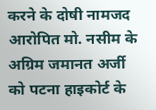करने के दोषी नामजद आरोपित मो. नसीम के अग्रिम जमानत अर्जी को पटना हाइकोर्ट के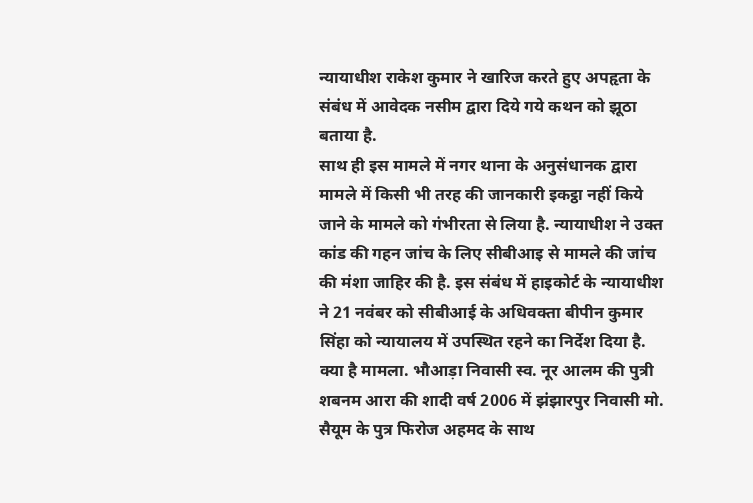न्यायाधीश राकेश कुमार ने खारिज करते हुए अपहृता के संबंध में आवेदक नसीम द्वारा दिये गये कथन को झूठा बताया है.
साथ ही इस मामले में नगर थाना के अनुसंधानक द्वारा मामले में किसी भी तरह की जानकारी इकट्ठा नहीं किये जाने के मामले को गंभीरता से लिया है. न्यायाधीश ने उक्त कांड की गहन जांच के लिए सीबीआइ से मामले की जांच की मंशा जाहिर की है. इस संबंध में हाइकोर्ट के न्यायाधीश ने 21 नवंबर को सीबीआई के अधिवक्ता बीपीन कुमार सिंहा को न्यायालय में उपस्थित रहने का निर्देश दिया है.
क्या है मामला. भौआड़ा निवासी स्व. नूर आलम की पुत्री शबनम आरा की शादी वर्ष 2006 में झंझारपुर निवासी मो. सैयूम के पुत्र फिरोज अहमद के साथ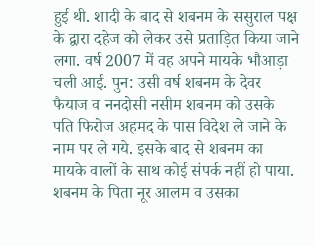हुई थी. शादी के बाद से शबनम के ससुराल पक्ष के द्वारा दहेज को लेकर उसे प्रताड़ित किया जाने लगा. वर्ष 2007 में वह अपने मायके भौआड़ा चली आई. पुन: उसी वर्ष शबनम के देवर फैयाज व ननदोसी नसीम शबनम को उसके पति फिरोज अहमद के पास विदेश ले जाने के नाम पर ले गये. इसके बाद से शबनम का मायके वालों के साथ कोई संपर्क नहीं हो पाया. शबनम के पिता नूर आलम व उसका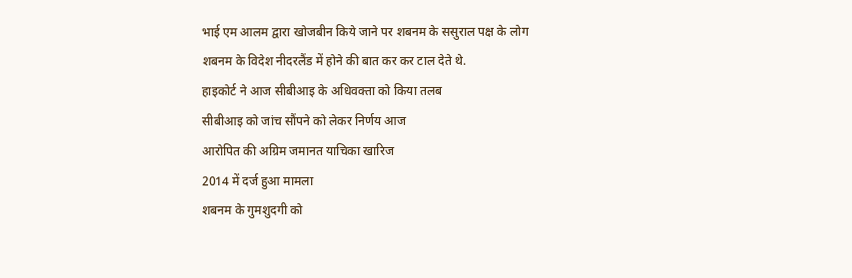भाई एम आलम द्वारा खोजबीन किये जाने पर शबनम के ससुराल पक्ष के लोग शबनम के विदेश नीदरलैंड में होने की बात कर कर टाल देते थे.
हाइकोर्ट ने आज सीबीआइ के अधिवक्ता को किया तलब
सीबीआइ को जांच सौंपने को लेकर निर्णय आज
आरोपित की अग्रिम जमानत याचिका खारिज
2014 में दर्ज हुआ मामला
शबनम के गुमशुदगी को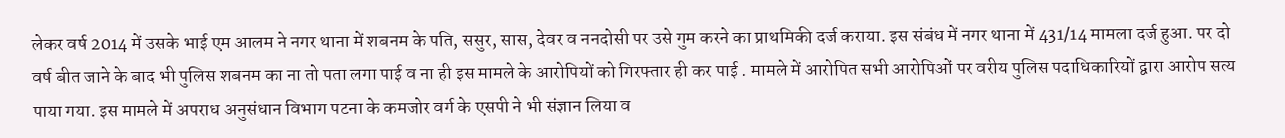लेकर वर्ष 2014 में उसके भाई एम आलम ने नगर थाना में शबनम के पति, ससुर, सास, देवर व ननदोसी पर उसे गुम करने का प्राथमिकी दर्ज कराया. इस संबंध में नगर थाना में 431/14 मामला दर्ज हुआ. पर दो वर्ष बीत जाने के बाद भी पुलिस शबनम का ना तो पता लगा पाई व ना ही इस मामले के आरोपियों को गिरफ्तार ही कर पाई . मामले में आरोपित सभी आरोपिओं पर वरीय पुलिस पदाधिकारियों द्वारा आरोप सत्य पाया गया. इस मामले में अपराध अनुसंधान विभाग पटना के कमजोर वर्ग के एसपी ने भी संज्ञान लिया व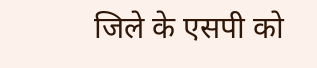जिले के एसपी को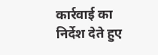कार्रवाई का निर्देश देते हुए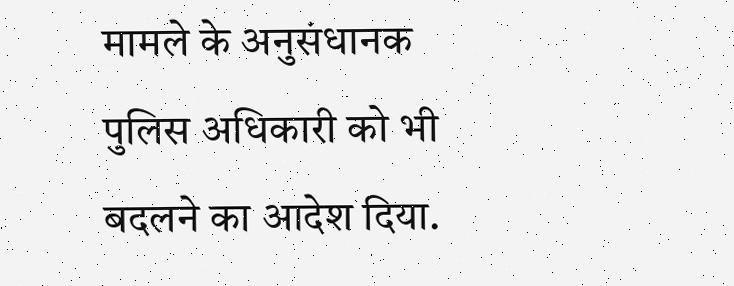मामले के अनुसंधानक पुलिस अधिकारी को भी बदलने का आदेश दिया.